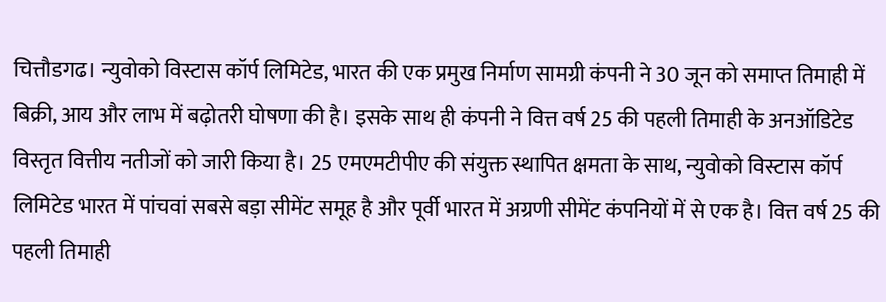चित्तौडगढ। न्युवोको विस्टास कॉर्प लिमिटेड, भारत की एक प्रमुख निर्माण सामग्री कंपनी ने 30 जून को समाप्त तिमाही में बिक्री, आय और लाभ में बढ़ोतरी घोषणा की है। इसके साथ ही कंपनी ने वित्त वर्ष 25 की पहली तिमाही के अनऑडिटेड विस्तृत वित्तीय नतीजों को जारी किया है। 25 एमएमटीपीए की संयुक्त स्थापित क्षमता के साथ, न्युवोको विस्टास कॉर्प लिमिटेड भारत में पांचवां सबसे बड़ा सीमेंट समूह है और पूर्वी भारत में अग्रणी सीमेंट कंपनियों में से एक है। वित्त वर्ष 25 की पहली तिमाही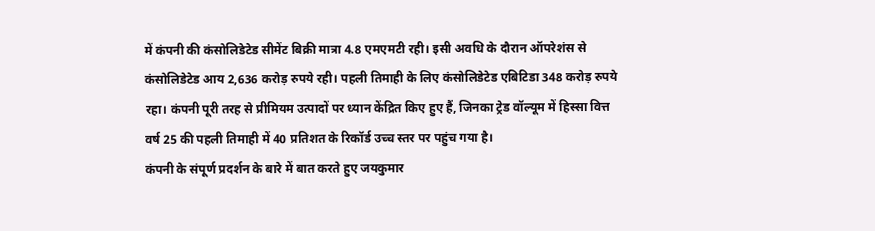में कंपनी की कंसोलिडेटेड सीमेंट बिक्री मात्रा 4.8 एमएमटी रही। इसी अवधि के दौरान ऑपरेशंस से कंसोलिडेटेड आय 2,636 करोड़ रुपये रही। पहली तिमाही के लिए कंसोलिडेटेड एबिटिडा 348 करोड़ रुपये रहा। कंपनी पूरी तरह से प्रीमियम उत्पादों पर ध्यान केंद्रित किए हुए हैं, जिनका ट्रेड वॉल्यूम में हिस्सा वित्त वर्ष 25 की पहली तिमाही में 40 प्रतिशत के रिकॉर्ड उच्च स्तर पर पहुंच गया है।
कंपनी के संपूर्ण प्रदर्शन के बारे में बात करते हुए जयकुमार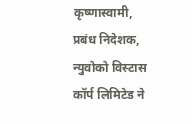कृष्णास्वामी, प्रबंध निदेशक, न्युवोको विस्टास कॉर्प लिमिटेड ने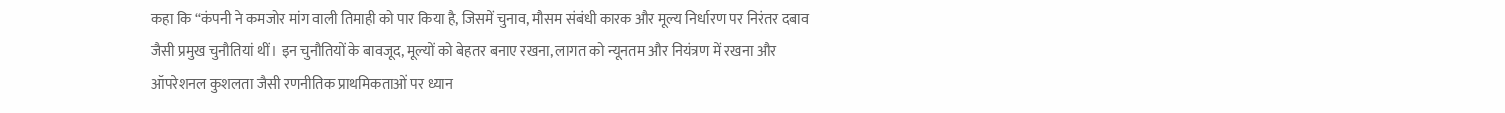कहा कि “कंपनी ने कमजोर मांग वाली तिमाही को पार किया है, जिसमें चुनाव, मौसम संबंधी कारक और मूल्य निर्धारण पर निरंतर दबाव जैसी प्रमुख चुनौतियां थीं। इन चुनौतियों के बावजूद, मूल्यों को बेहतर बनाए रखना, लागत को न्यूनतम और नियंत्रण में रखना और ऑपरेशनल कुशलता जैसी रणनीतिक प्राथमिकताओं पर ध्यान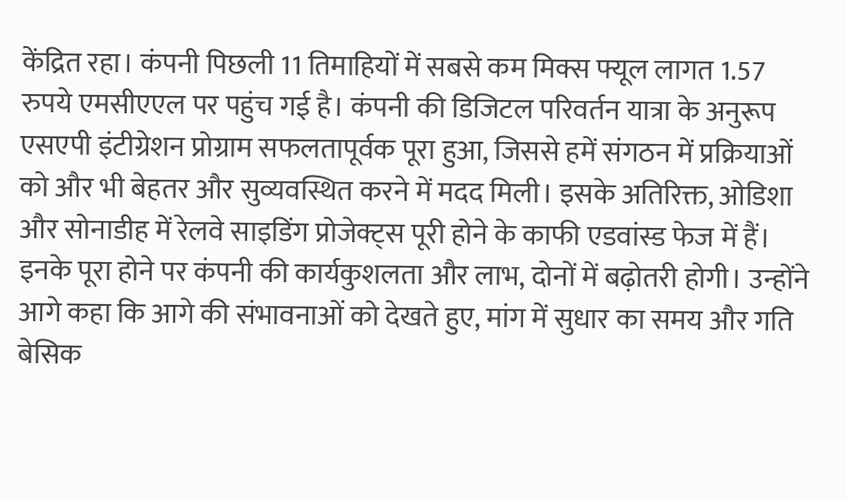केंद्रित रहा। कंपनी पिछली 11 तिमाहियों में सबसे कम मिक्स फ्यूल लागत 1.57 रुपये एमसीएएल पर पहुंच गई है। कंपनी की डिजिटल परिवर्तन यात्रा के अनुरूप एसएपी इंटीग्रेशन प्रोग्राम सफलतापूर्वक पूरा हुआ, जिससे हमें संगठन में प्रक्रियाओं को और भी बेहतर और सुव्यवस्थित करने में मदद मिली। इसके अतिरिक्त, ओडिशा और सोनाडीह में रेलवे साइडिंग प्रोजेक्ट्स पूरी होने के काफी एडवांस्ड फेज में हैं। इनके पूरा होने पर कंपनी की कार्यकुशलता और लाभ, दोनों में बढ़ोतरी होगी। उन्होंने आगे कहा कि आगे की संभावनाओं को देखते हुए, मांग में सुधार का समय और गति बेसिक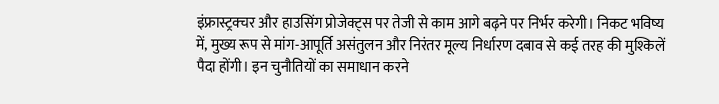इंफ्रास्ट्रक्चर और हाउसिंग प्रोजेक्ट्स पर तेजी से काम आगे बढ़ने पर निर्भर करेगी। निकट भविष्य में, मुख्य रूप से मांग-आपूर्ति असंतुलन और निरंतर मूल्य निर्धारण दबाव से कई तरह की मुश्किलें पैदा होंगी। इन चुनौतियों का समाधान करने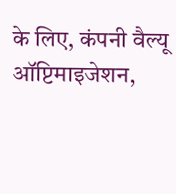के लिए, कंपनी वैल्यू ऑप्टिमाइजेशन,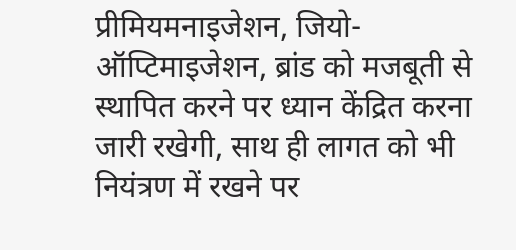प्रीमियमनाइजेशन, जियो-ऑप्टिमाइजेशन, ब्रांड को मजबूती से स्थापित करने पर ध्यान केंद्रित करना जारी रखेगी, साथ ही लागत को भी नियंत्रण में रखने पर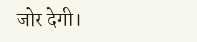जोर देगी।